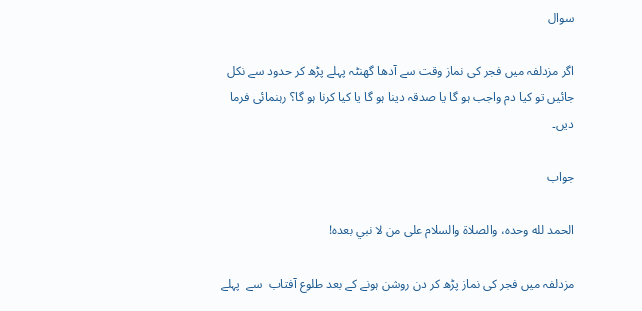سوال

اگر مزدلفہ میں فجر کی نماز وقت سے آدھا گھنٹہ پہلے پڑھ کر حدود سے نکل جائیں تو کیا دم واجب ہو گا یا صدقہ دینا ہو گا یا کیا کرنا ہو گا؟ رہنمائی فرما دیں۔

جواب

الحمد لله وحده، والصلاة والسلام على من لا نبي بعده!

مزدلفہ میں فجر کی نماز پڑھ کر دن روشن ہونے کے بعد طلوع آفتاب  سے  پہلے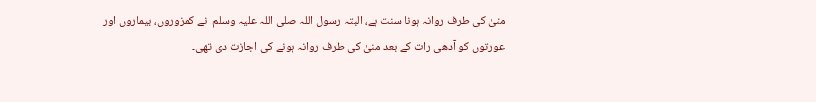منیٰ کی طرف روانہ ہونا سنت ہے، البتہ رسول اللہ صلی اللہ علیہ وسلم  نے کمزوروں، بیماروں اور عورتوں کو آدھی رات کے بعد منیٰ کی طرف روانہ ہونے کی اجازت دی تھی۔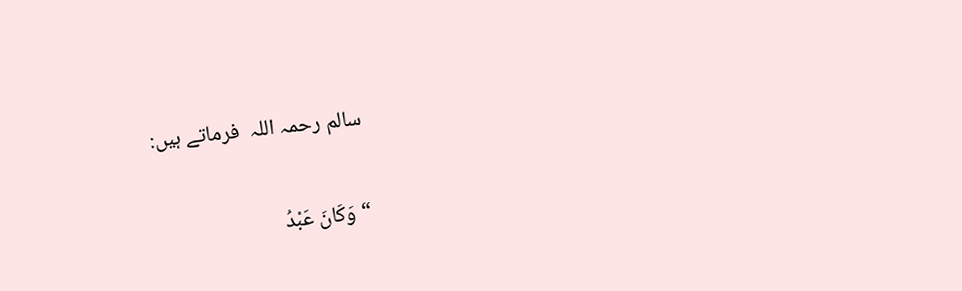سالم رحمہ اللہ  فرماتے ہیں:

“وَكَانَ عَبْدُ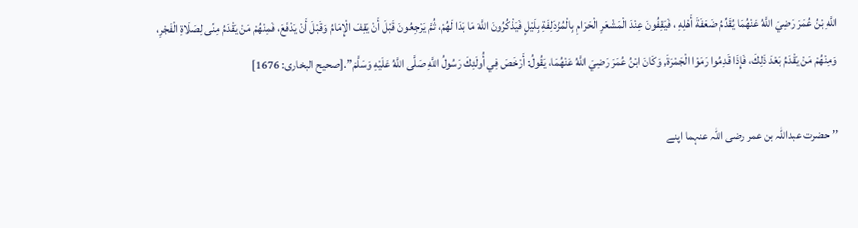اللَّهِ بْنُ عُمَرَ رَضِيَ اللَّهُ عَنْهُمَا يُقَدِّمُ ضَعَفَةَ أَهْلِهِ ، فَيَقِفُونَ عِنْدَ الْمَشْعَرِ الْحَرَامِ بِالْمُزْدَلِفَةِ بِلَيْلٍ فَيَذْكُرُونَ اللَّهَ مَا بَدَا لَهُمْ، ثُمَّ يَرْجِعُونَ قَبْلَ أَنْ يَقِفَ الْإِمَامُ وَقَبْلَ أَنْ يَدْفَعَ، فَمِنْهُمْ مَنْ يَقْدَمُ مِنًى لِصَلَاةِ الْفَجْرِ، وَمِنْهُمْ مَنْ يَقْدَمُ بَعْدَ ذَلِكَ، فَإِذَا قَدِمُوا رَمَوْا الْجَمْرَةَ, وَكَانَ ابْنُ عُمَرَ رَضِيَ اللَّهُ عَنْهُمَا، يَقُولُ: أَرْخَصَ فِي أُولَئِكَ رَسُولُ اللَّهِ صَلَّى اللَّهُ عَلَيْهِ وَسَلَّمَ”.[صحیح البخاری: 1676]

’’ حضرت عبداللہ بن عمر رضی اللہ عنہما اپنے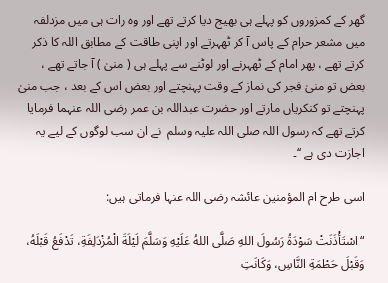گھر کے کمزوروں کو پہلے ہی بھیج دیا کرتے تھے اور وہ رات ہی میں مزدلفہ میں مشعر حرام کے پاس آ کر ٹھہرتے اور اپنی طاقت کے مطابق اللہ کا ذکر کرتے تھے ، پھر امام کے ٹھہرنے اور لوٹنے سے پہلے ہی ( منیٰ ) آ جاتے تھے ، بعض تو منیٰ فجر کی نماز کے وقت پہنچتے اور بعض اس کے بعد ، جب منیٰ پہنچتے تو کنکریاں مارتے اور حضرت عبداللہ بن عمر رضی اللہ عنہما فرمایا کرتے تھے کہ رسول اللہ صلی اللہ علیہ وسلم  نے ان سب لوگوں کے لیے یہ اجازت دی ہے ‘‘۔

اسی طرح ام المؤمنین عائشہ رضی اللہ عنہا فرماتی ہیں:

“اسْتَأْذَنَتْ سَوْدَةُ رَسُولَ اللهِ صَلَّى اللهُ عَلَيْهِ وَسَلَّمَ لَيْلَةَ الْمُزْدَلِفَةِ، تَدْفَعُ قَبْلَهُ، وَقَبْلَ حَطْمَةِ النَّاسِ، وَكَانَتِ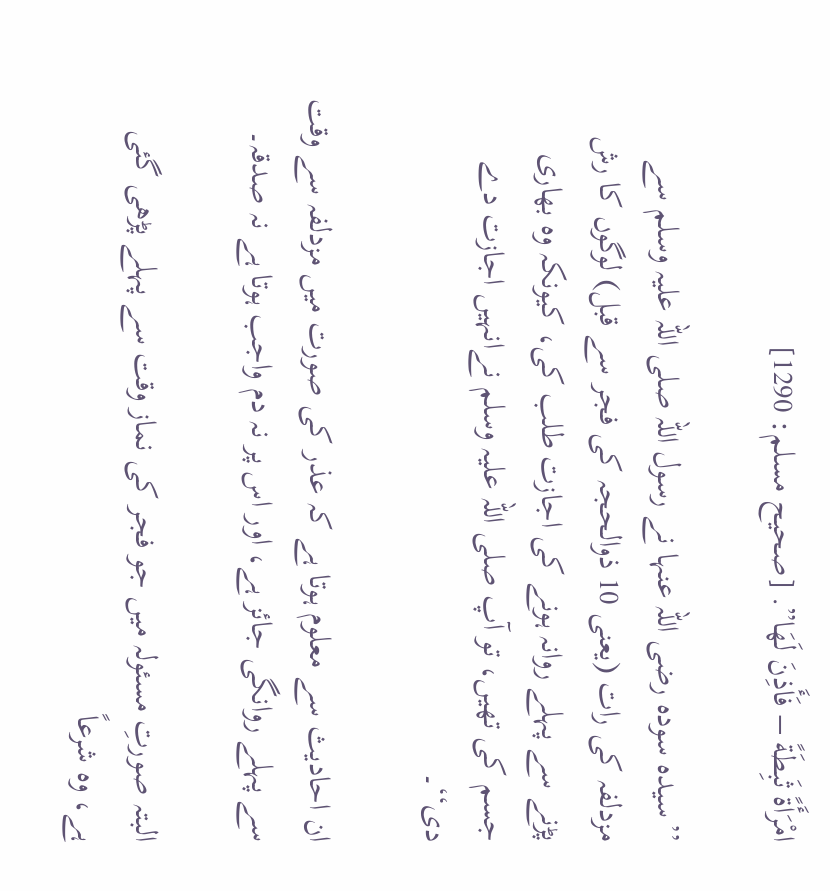امْرَأَةً ثَبِطَةً – فَأَذِنَ لَهَا”. [صحیح مسلم: 1290]

’’سیدہ سودہ رضی اللہ عنہا نے رسول اللہ صلی اللہ علیہ وسلم سے مزدلفہ کی رات (یعنی 10 ذوالحجہ کی فجر سے قبل) لوگوں کا رش پڑنے سے پہلے روانہ ہونے کی اجازت طلب کی، کیونکہ وہ بھاری جسم کی تھیں، تو آپ صلی اللہ علیہ وسلم نےانہیں اجازت دے دی‘‘۔

ان احادیث سے معلوم ہوتا ہے کہ عذر کی صورت میں مزدلفہ سے وقت سے پہلے روانگی جائز ہے، اور اس پر نہ دم واجب ہوتا ہے نہ صدقہ۔

البتہ صورتِ مسئولہ میں جو فجر کی نماز وقت سے پہلے پڑھی گئی ہے، وہ شرعاً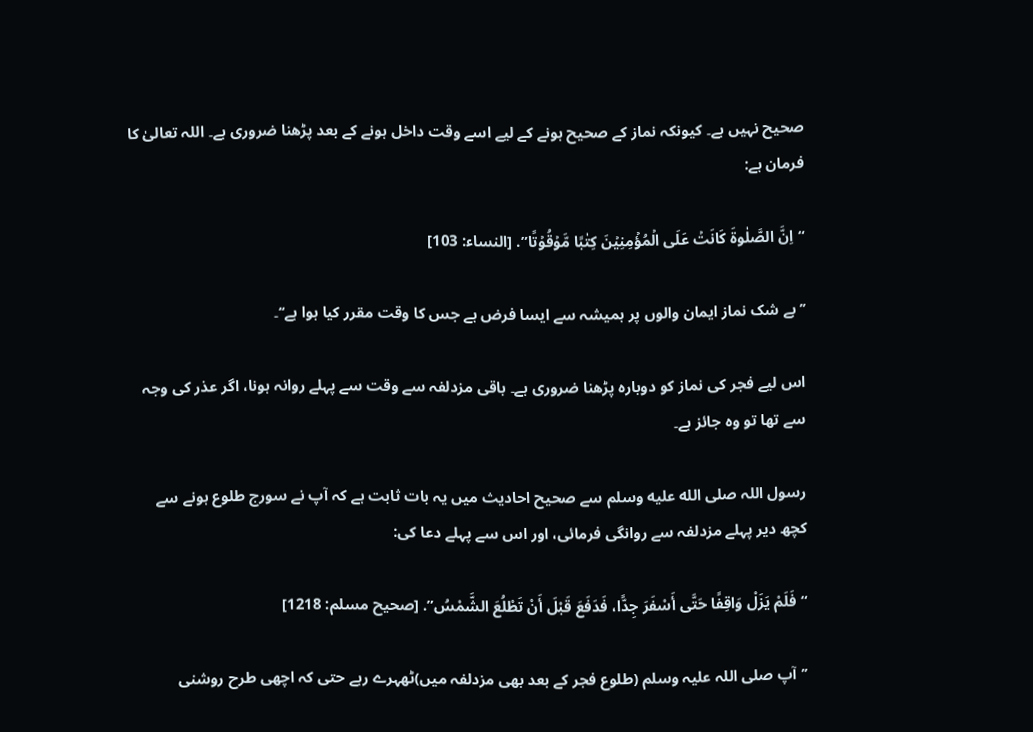صحیح نہیں ہے۔ کیونکہ نماز کے صحیح ہونے کے لیے اسے وقت داخل ہونے کے بعد پڑھنا ضروری ہے۔ اللہ تعالیٰ کا فرمان ہے:

“اِنَّ الصَّلٰوةَ كَانَتۡ عَلَى الۡمُؤۡمِنِيۡنَ كِتٰبًا مَّوۡقُوۡتًا”. [النساء: 103]

’’بے شک نماز ایمان والوں پر ہمیشہ سے ایسا فرض ہے جس کا وقت مقرر کیا ہوا ہے‘‘۔

اس لیے فجر کی نماز کو دوبارہ پڑھنا ضروری ہے۔ باقی مزدلفہ سے وقت سے پہلے روانہ ہونا، اگر عذر کی وجہ سے تھا تو وہ جائز ہے۔

رسول اللہ صلى الله عليه وسلم سے صحیح احادیث میں یہ بات ثابت ہے کہ آپ نے سورج طلوع ہونے سے کچھ دیر پہلے مزدلفہ سے روانگی فرمائی، اور اس سے پہلے دعا کی:

“فَلَمْ يَزَلْ وَاقِفًا حَتَّى أَسْفَرَ جِدًّا، فَدَفَعَ قَبْلَ أَنْ تَطْلُعَ الشَّمْسُ”. [صحیح مسلم: 1218]

’’آپ صلی اللہ علیہ وسلم (طلوع فجر کے بعد بھی مزدلفہ میں)ٹھہرے رہے حتی کہ اچھی طرح روشنی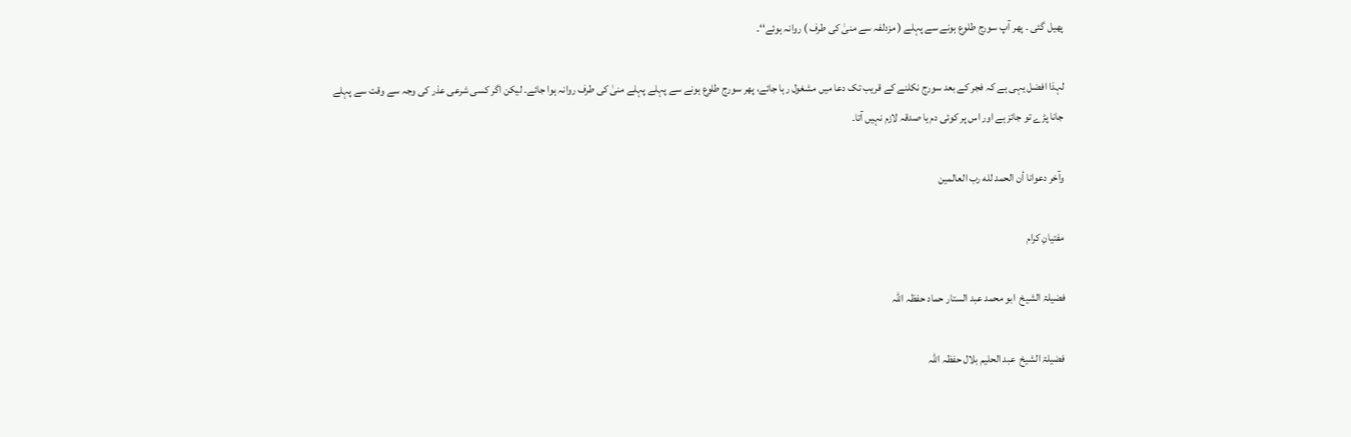پھیل گئی ۔ پھر آپ سورج طلوع ہونے سے پہلے ( مزدلفہ سے منیٰ کی طرف ) روانہ ہوئے‘‘۔

لہذا افضل یہی ہے کہ فجر کے بعد سورج نکلنے کے قریب تک دعا میں مشغول رہا جائے، پھر سورج طلوع ہونے سے پہلے پہلے منیٰ کی طرف روانہ ہوا جائے۔ لیکن اگر کسی شرعی عذر کی وجہ سے وقت سے پہلے جانا پڑے تو جائز ہے اور اس پر کوئی دم یا صدقہ لازم نہیں آتا۔

وآخر دعوانا أن الحمد لله رب العالمين

مفتیانِ کرام

فضیلۃ الشیخ  ابو محمد عبد الستار حماد حفظہ اللہ

فضیلۃ الشیخ  عبد الحلیم بلال حفظہ اللہ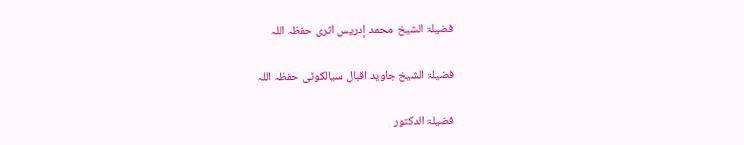فضیلۃ الشیخ  محمد إدریس اثری حفظہ اللہ

فضیلۃ الشیخ جاوید اقبال سیالکوٹی حفظہ اللہ

فضیلۃ الدکتور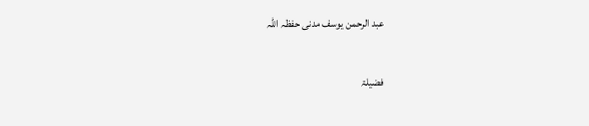عبد الرحمن یوسف مدنی حفظہ اللہ

فضیلۃ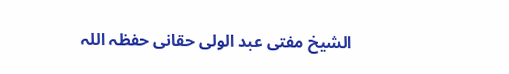الشیخ مفتی عبد الولی حقانی حفظہ اللہ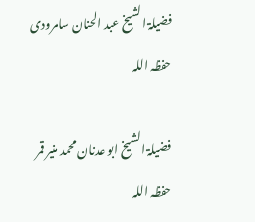فضیلۃ الشیخ عبد الحنان سامرودی حفظہ اللہ

فضیلۃ الشیخ ابو عدنان محمد منیر قمر حفظہ اللہ